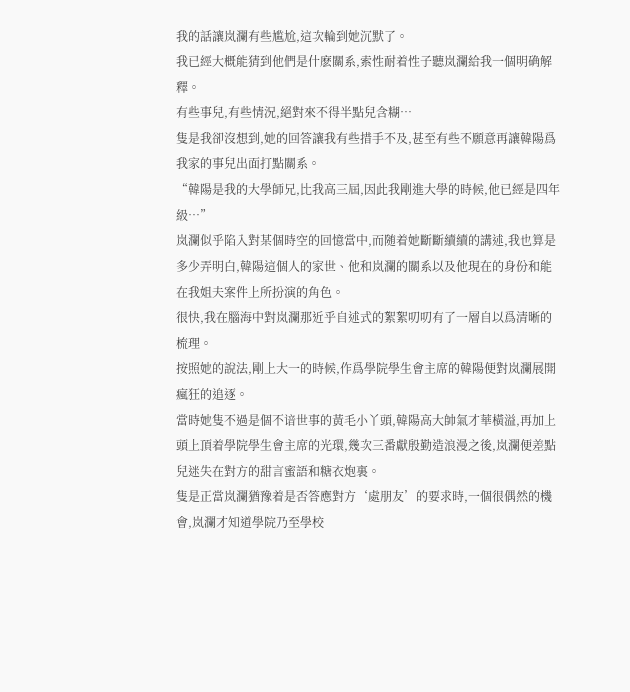我的話讓岚瀾有些尴尬,這次輪到她沉默了。
我已經大概能猜到他們是什麽關系,索性耐着性子聽岚瀾給我一個明确解釋。
有些事兒,有些情況,絕對來不得半點兒含糊…
隻是我卻沒想到,她的回答讓我有些措手不及,甚至有些不願意再讓韓陽爲我家的事兒出面打點關系。
“韓陽是我的大學師兄,比我高三屆,因此我剛進大學的時候,他已經是四年級…”
岚瀾似乎陷入對某個時空的回憶當中,而随着她斷斷續續的講述,我也算是多少弄明白,韓陽這個人的家世、他和岚瀾的關系以及他現在的身份和能在我姐夫案件上所扮演的角色。
很快,我在腦海中對岚瀾那近乎自述式的絮絮叨叨有了一層自以爲清晰的梳理。
按照她的說法,剛上大一的時候,作爲學院學生會主席的韓陽便對岚瀾展開瘋狂的追逐。
當時她隻不過是個不谙世事的黃毛小丫頭,韓陽高大帥氣才華橫溢,再加上頭上頂着學院學生會主席的光環,幾次三番獻殷勤造浪漫之後,岚瀾便差點兒迷失在對方的甜言蜜語和糖衣炮裏。
隻是正當岚瀾猶豫着是否答應對方‘處朋友’的要求時,一個很偶然的機會,岚瀾才知道學院乃至學校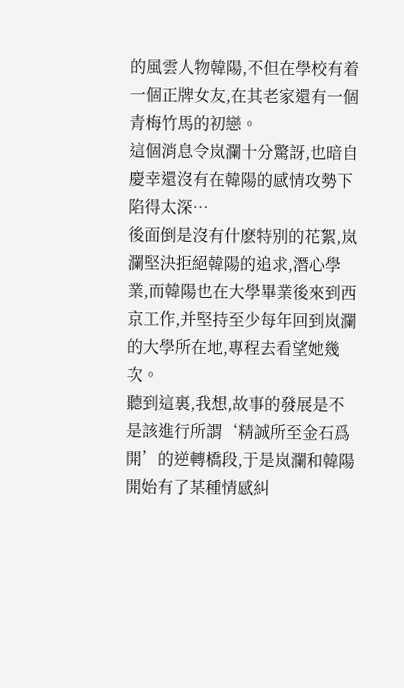的風雲人物韓陽,不但在學校有着一個正牌女友,在其老家還有一個青梅竹馬的初戀。
這個消息令岚瀾十分驚訝,也暗自慶幸還沒有在韓陽的感情攻勢下陷得太深…
後面倒是沒有什麽特别的花絮,岚瀾堅決拒絕韓陽的追求,潛心學業,而韓陽也在大學畢業後來到西京工作,并堅持至少每年回到岚瀾的大學所在地,專程去看望她幾次。
聽到這裏,我想,故事的發展是不是該進行所謂‘精誠所至金石爲開’的逆轉橋段,于是岚瀾和韓陽開始有了某種情感糾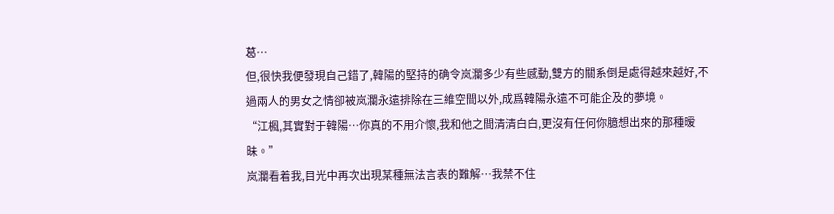葛…
但,很快我便發現自己錯了,韓陽的堅持的确令岚瀾多少有些感動,雙方的關系倒是處得越來越好,不過兩人的男女之情卻被岚瀾永遠排除在三維空間以外,成爲韓陽永遠不可能企及的夢境。
“江楓,其實對于韓陽…你真的不用介懷,我和他之間清清白白,更沒有任何你臆想出來的那種暧昧。”
岚瀾看着我,目光中再次出現某種無法言表的難解…我禁不住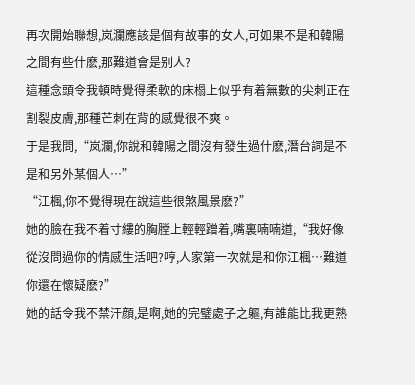再次開始聯想,岚瀾應該是個有故事的女人,可如果不是和韓陽之間有些什麽,那難道會是别人?
這種念頭令我頓時覺得柔軟的床榻上似乎有着無數的尖刺正在割裂皮膚,那種芒刺在背的感覺很不爽。
于是我問,“岚瀾,你說和韓陽之間沒有發生過什麽,潛台詞是不是和另外某個人…”
“江楓,你不覺得現在說這些很煞風景麽?”
她的臉在我不着寸縷的胸膛上輕輕蹭着,嘴裏喃喃道,“我好像從沒問過你的情感生活吧?哼,人家第一次就是和你江楓…難道你還在懷疑麽?”
她的話令我不禁汗顔,是啊,她的完璧處子之軀,有誰能比我更熟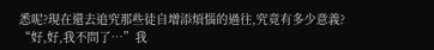悉呢?現在還去追究那些徒自增添煩惱的過往,究竟有多少意義?
“好,好,我不問了…”我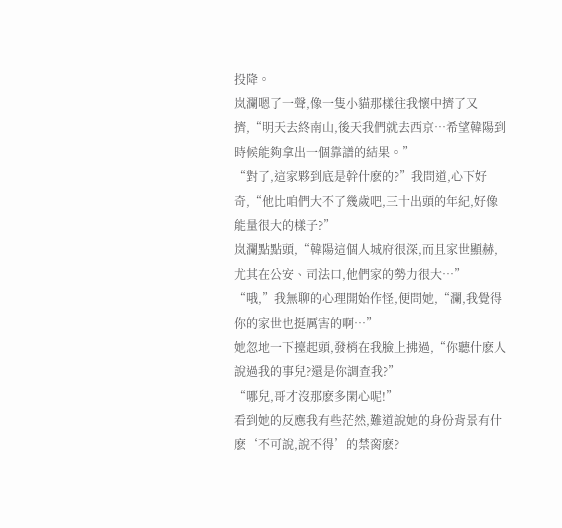投降。
岚瀾嗯了一聲,像一隻小貓那樣往我懷中擠了又擠,“明天去終南山,後天我們就去西京…希望韓陽到時候能夠拿出一個靠譜的結果。”
“對了,這家夥到底是幹什麽的?”我問道,心下好奇,“他比咱們大不了幾歲吧,三十出頭的年紀,好像能量很大的樣子?”
岚瀾點點頭,“韓陽這個人城府很深,而且家世顯赫,尤其在公安、司法口,他們家的勢力很大…”
“哦,”我無聊的心理開始作怪,便問她,“瀾,我覺得你的家世也挺厲害的啊…”
她忽地一下擡起頭,發梢在我臉上拂過,“你聽什麽人說過我的事兒?還是你調查我?”
“哪兒,哥才沒那麽多閑心呢!”
看到她的反應我有些茫然,難道說她的身份背景有什麽‘不可說,說不得’的禁脔麽?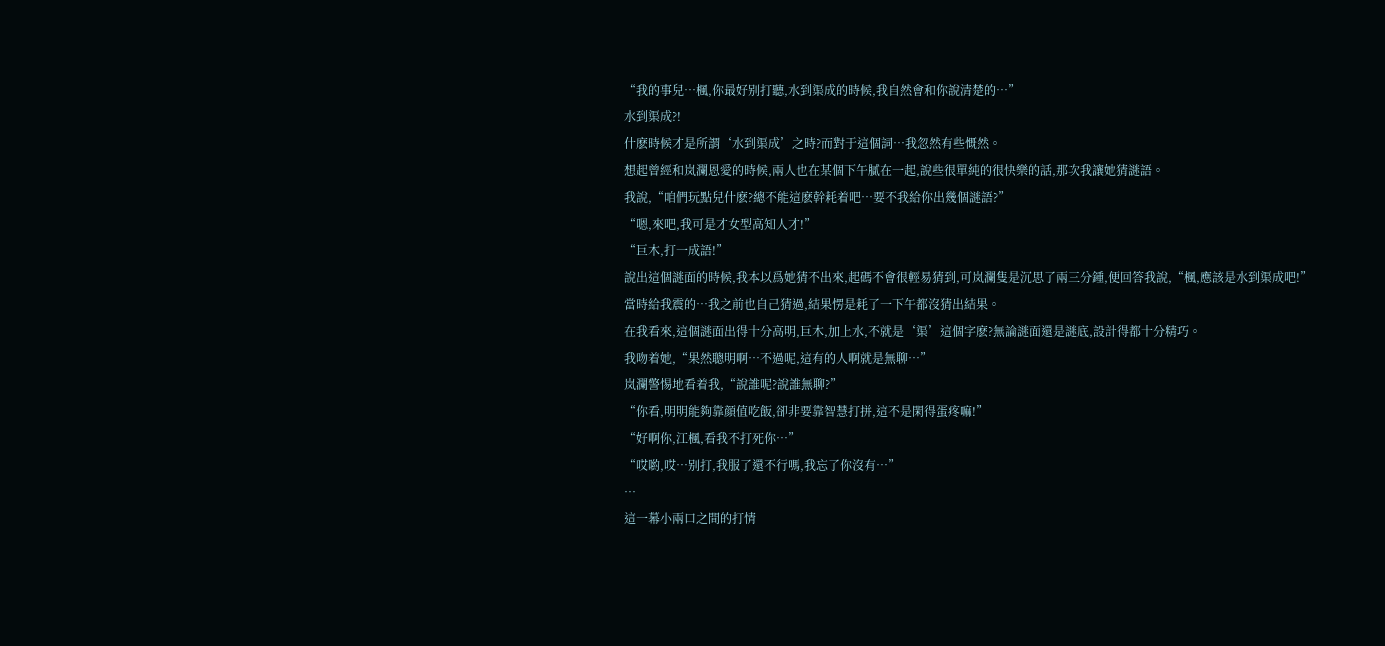“我的事兒…楓,你最好别打聽,水到渠成的時候,我自然會和你說清楚的…”
水到渠成?!
什麽時候才是所謂‘水到渠成’之時?而對于這個詞…我忽然有些慨然。
想起曾經和岚瀾恩愛的時候,兩人也在某個下午膩在一起,說些很單純的很快樂的話,那次我讓她猜謎語。
我說,“咱們玩點兒什麽?總不能這麽幹耗着吧…要不我給你出幾個謎語?”
“嗯,來吧,我可是才女型高知人才!”
“巨木,打一成語!”
說出這個謎面的時候,我本以爲她猜不出來,起碼不會很輕易猜到,可岚瀾隻是沉思了兩三分鍾,便回答我說,“楓,應該是水到渠成吧!”
當時給我震的…我之前也自己猜過,結果愣是耗了一下午都沒猜出結果。
在我看來,這個謎面出得十分高明,巨木,加上水,不就是‘渠’這個字麽?無論謎面還是謎底,設計得都十分精巧。
我吻着她,“果然聰明啊…不過呢,這有的人啊就是無聊…”
岚瀾警惕地看着我,“說誰呢?說誰無聊?”
“你看,明明能夠靠顔值吃飯,卻非要靠智慧打拼,這不是閑得蛋疼嘛!”
“好啊你,江楓,看我不打死你…”
“哎喲,哎…别打,我服了還不行嗎,我忘了你沒有…”
…
這一幕小兩口之間的打情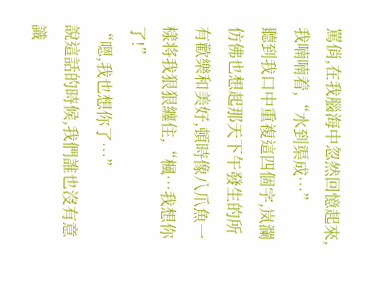罵俏,在我腦海中忽然回憶起來,我喃喃着,“水到渠成…”
聽到我口中重複這四個字,岚瀾仿佛也想起那天下午發生的所有歡樂和美好,頓時像八爪魚一樣将我狠狠纏住,“楓…我想你了!”
“嗯,我也想你了…”
說這話的時候,我們誰也沒有意識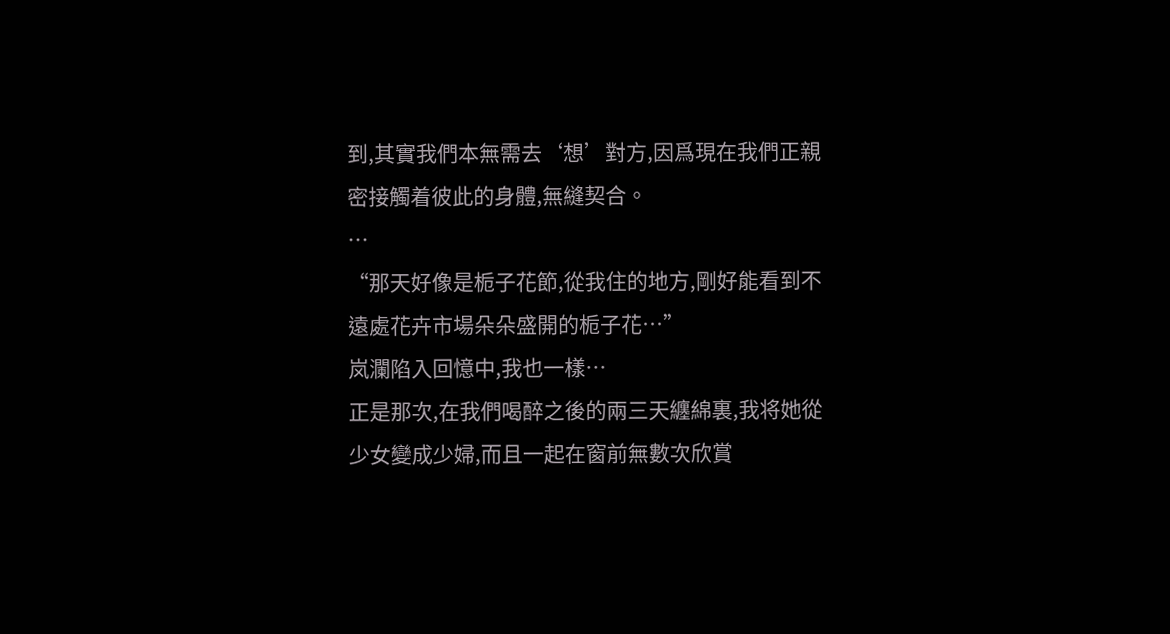到,其實我們本無需去‘想’對方,因爲現在我們正親密接觸着彼此的身體,無縫契合。
…
“那天好像是栀子花節,從我住的地方,剛好能看到不遠處花卉市場朵朵盛開的栀子花…”
岚瀾陷入回憶中,我也一樣…
正是那次,在我們喝醉之後的兩三天纏綿裏,我将她從少女變成少婦,而且一起在窗前無數次欣賞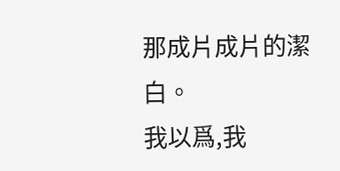那成片成片的潔白。
我以爲,我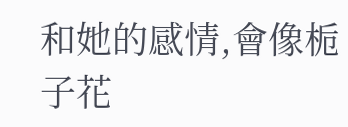和她的感情,會像栀子花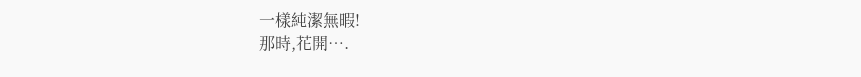一樣純潔無暇!
那時,花開….